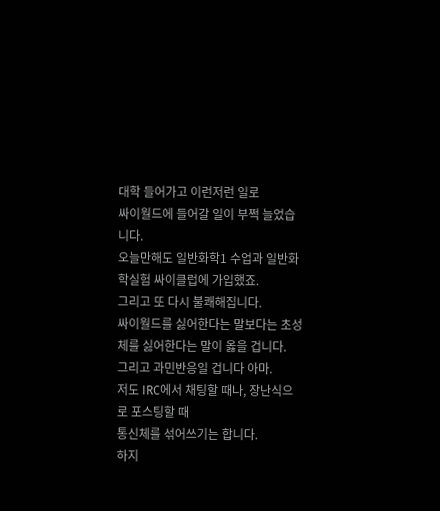대학 들어가고 이런저런 일로
싸이월드에 들어갈 일이 부쩍 늘었습니다.
오늘만해도 일반화학1 수업과 일반화학실험 싸이클럽에 가입했죠.
그리고 또 다시 불쾌해집니다.
싸이월드를 싫어한다는 말보다는 초성체를 싫어한다는 말이 옳을 겁니다.
그리고 과민반응일 겁니다 아마.
저도 IRC에서 채팅할 때나, 장난식으로 포스팅할 때
통신체를 섞어쓰기는 합니다.
하지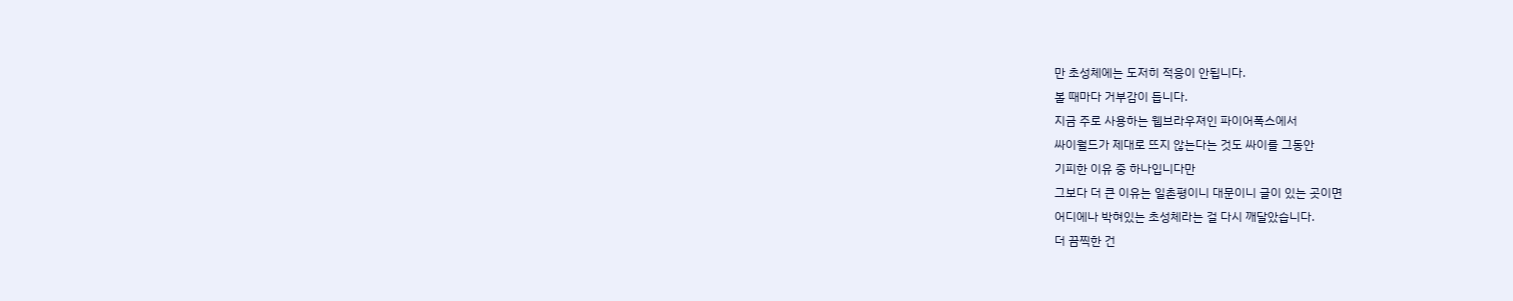만 초성체에는 도저히 적응이 안됩니다.
볼 때마다 거부감이 듭니다.
지금 주로 사용하는 웹브라우져인 파이어폭스에서
싸이월드가 제대로 뜨지 않는다는 것도 싸이를 그동안
기피한 이유 중 하나입니다만
그보다 더 큰 이유는 일촌평이니 대문이니 글이 있는 곳이면
어디에나 박혀있는 초성체라는 걸 다시 깨달았습니다.
더 끔찍한 건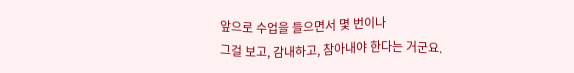앞으로 수업을 들으면서 몇 번이나
그걸 보고, 감내하고, 참아내야 한다는 거군요.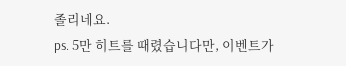졸리네요.
ps. 5만 히트를 때렸습니다만, 이벤트가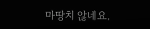마땅치 않네요.